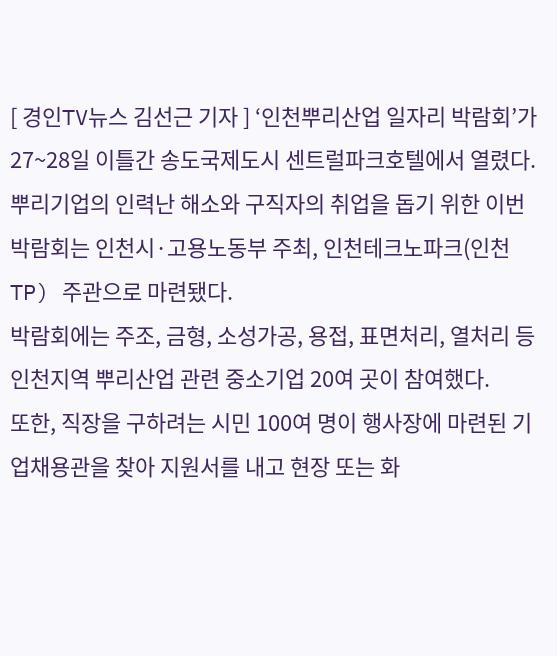[ 경인TV뉴스 김선근 기자 ] ‘인천뿌리산업 일자리 박람회’가 27~28일 이틀간 송도국제도시 센트럴파크호텔에서 열렸다.
뿌리기업의 인력난 해소와 구직자의 취업을 돕기 위한 이번 박람회는 인천시·고용노동부 주최, 인천테크노파크(인천TP) 주관으로 마련됐다.
박람회에는 주조, 금형, 소성가공, 용접, 표면처리, 열처리 등 인천지역 뿌리산업 관련 중소기업 20여 곳이 참여했다.
또한, 직장을 구하려는 시민 100여 명이 행사장에 마련된 기업채용관을 찾아 지원서를 내고 현장 또는 화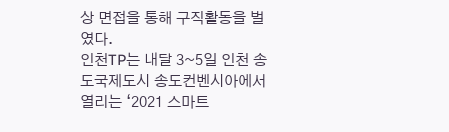상 면접을 통해 구직활동을 벌였다.
인천TP는 내달 3~5일 인천 송도국제도시 송도컨벤시아에서 열리는 ‘2021 스마트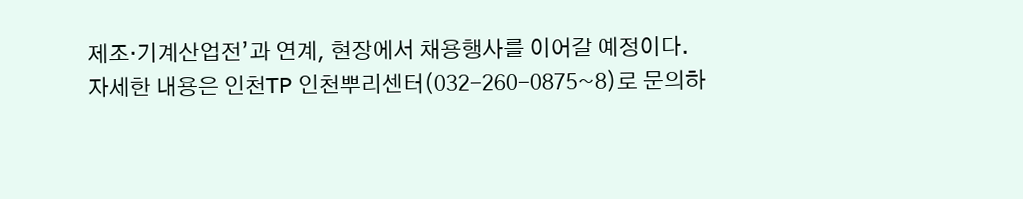제조·기계산업전’과 연계, 현장에서 채용행사를 이어갈 예정이다.
자세한 내용은 인천TP 인천뿌리센터(032-260-0875~8)로 문의하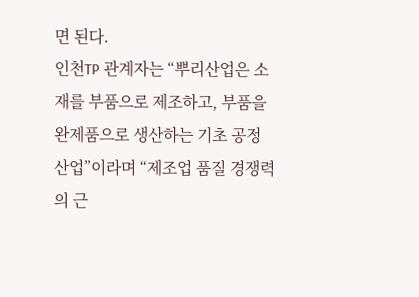면 된다.
인천TP 관계자는 “뿌리산업은 소재를 부품으로 제조하고, 부품을 완제품으로 생산하는 기초 공정 산업”이라며 “제조업 품질 경쟁력의 근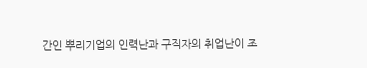간인 뿌리기업의 인력난과 구직자의 취업난이 조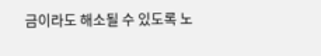금이라도 해소될 수 있도록 노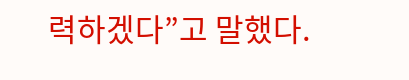력하겠다”고 말했다.